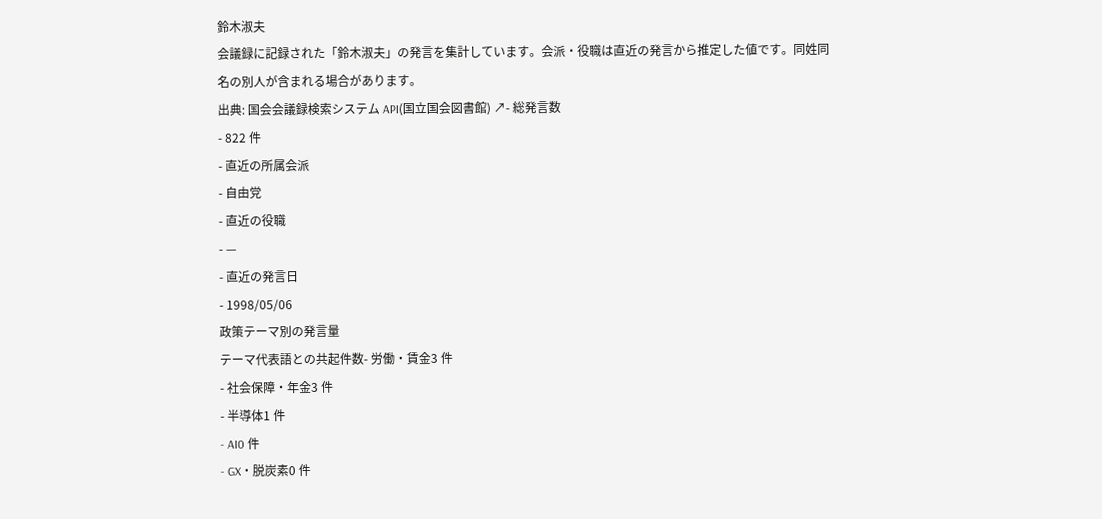鈴木淑夫
会議録に記録された「鈴木淑夫」の発言を集計しています。会派・役職は直近の発言から推定した値です。同姓同名の別人が含まれる場合があります。
出典: 国会会議録検索システム API(国立国会図書館) ↗- 総発言数
- 822 件
- 直近の所属会派
- 自由党
- 直近の役職
- —
- 直近の発言日
- 1998/05/06
政策テーマ別の発言量
テーマ代表語との共起件数- 労働・賃金3 件
- 社会保障・年金3 件
- 半導体1 件
- AI0 件
- GX・脱炭素0 件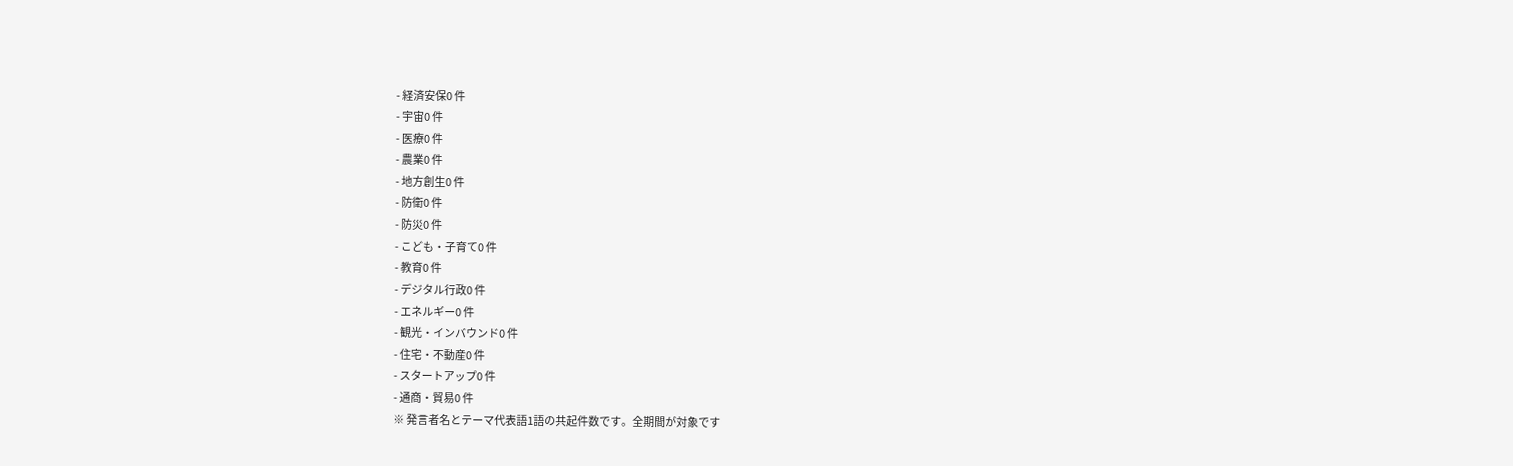- 経済安保0 件
- 宇宙0 件
- 医療0 件
- 農業0 件
- 地方創生0 件
- 防衛0 件
- 防災0 件
- こども・子育て0 件
- 教育0 件
- デジタル行政0 件
- エネルギー0 件
- 観光・インバウンド0 件
- 住宅・不動産0 件
- スタートアップ0 件
- 通商・貿易0 件
※ 発言者名とテーマ代表語1語の共起件数です。全期間が対象です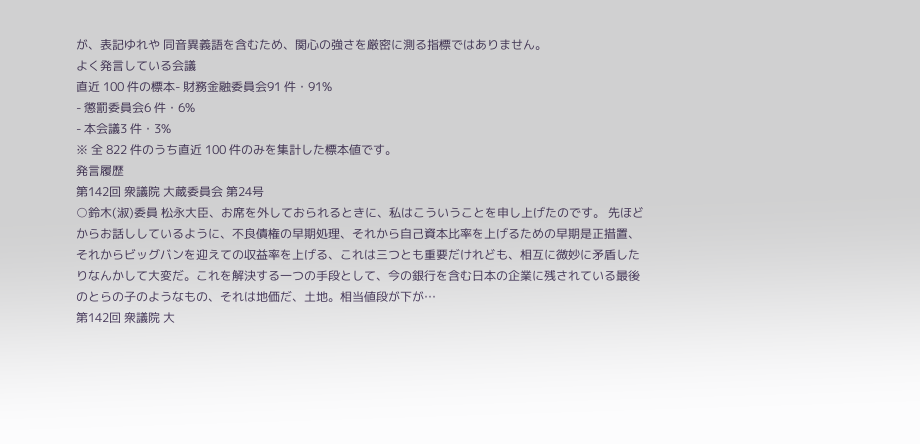が、表記ゆれや 同音異義語を含むため、関心の強さを厳密に測る指標ではありません。
よく発言している会議
直近 100 件の標本- 財務金融委員会91 件・91%
- 懲罰委員会6 件・6%
- 本会議3 件・3%
※ 全 822 件のうち直近 100 件のみを集計した標本値です。
発言履歴
第142回 衆議院 大蔵委員会 第24号
○鈴木(淑)委員 松永大臣、お席を外しておられるときに、私はこういうことを申し上げたのです。 先ほどからお話ししているように、不良債権の早期処理、それから自己資本比率を上げるための早期是正措置、それからビッグバンを迎えての収益率を上げる、これは三つとも重要だけれども、相互に微妙に矛盾したりなんかして大変だ。これを解決する一つの手段として、今の銀行を含む日本の企業に残されている最後のとらの子のようなもの、それは地価だ、土地。相当値段が下が…
第142回 衆議院 大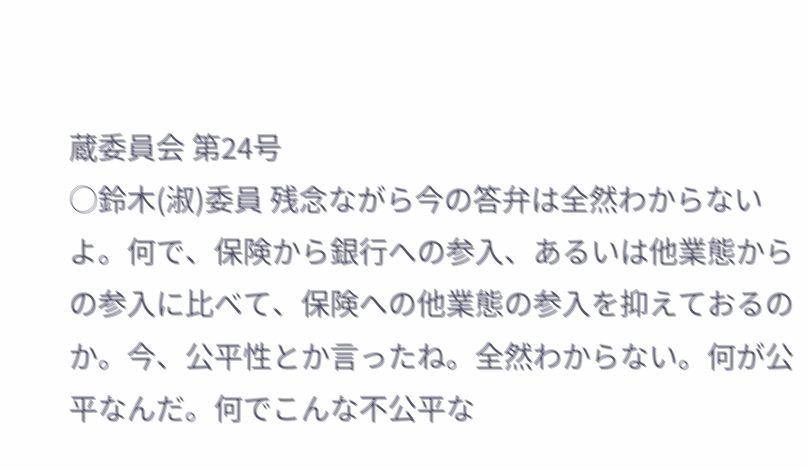蔵委員会 第24号
○鈴木(淑)委員 残念ながら今の答弁は全然わからないよ。何で、保険から銀行への参入、あるいは他業態からの参入に比べて、保険への他業態の参入を抑えておるのか。今、公平性とか言ったね。全然わからない。何が公平なんだ。何でこんな不公平な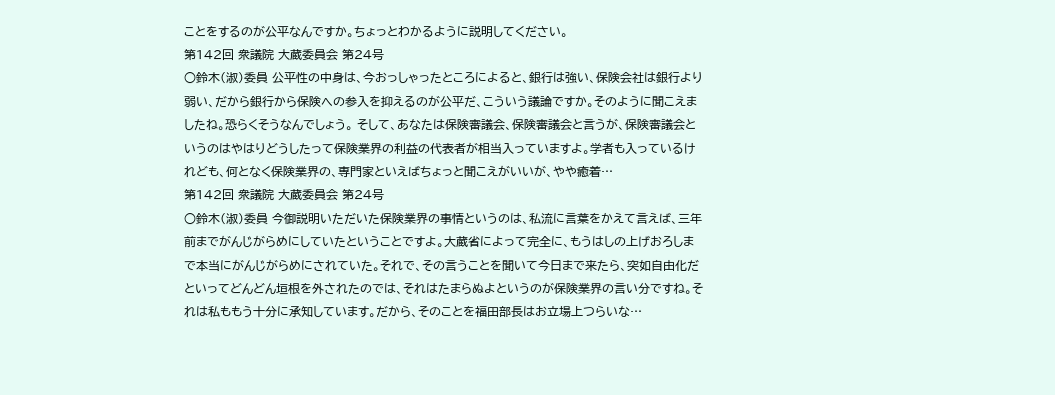ことをするのが公平なんですか。ちょっとわかるように説明してください。
第142回 衆議院 大蔵委員会 第24号
○鈴木(淑)委員 公平性の中身は、今おっしゃったところによると、銀行は強い、保険会社は銀行より弱い、だから銀行から保険への参入を抑えるのが公平だ、こういう議論ですか。そのように聞こえましたね。恐らくそうなんでしょう。 そして、あなたは保険審議会、保険審議会と言うが、保険審議会というのはやはりどうしたって保険業界の利益の代表者が相当入っていますよ。学者も入っているけれども、何となく保険業界の、専門家といえばちょっと聞こえがいいが、やや癒着…
第142回 衆議院 大蔵委員会 第24号
○鈴木(淑)委員 今御説明いただいた保険業界の事情というのは、私流に言葉をかえて言えば、三年前までがんじがらめにしていたということですよ。大蔵省によって完全に、もうはしの上げおろしまで本当にがんじがらめにされていた。それで、その言うことを聞いて今日まで来たら、突如自由化だといってどんどん垣根を外されたのでは、それはたまらぬよというのが保険業界の言い分ですね。それは私ももう十分に承知しています。だから、そのことを福田部長はお立場上つらいな…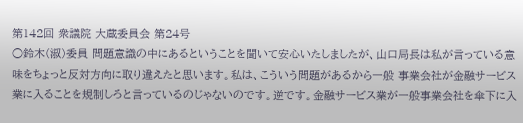第142回 衆議院 大蔵委員会 第24号
○鈴木(淑)委員 問題意識の中にあるということを聞いて安心いたしましたが、山口局長は私が言っている意味をちょっと反対方向に取り違えたと思います。私は、こういう問題があるから一般 事業会社が金融サービス業に入ることを規制しろと言っているのじゃないのです。逆です。金融サービス業が一般事業会社を傘下に入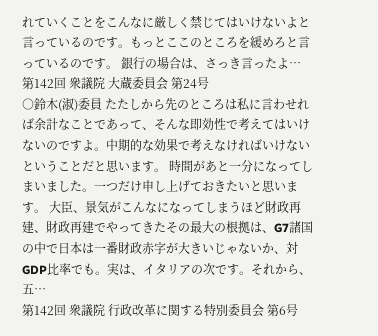れていくことをこんなに厳しく禁じてはいけないよと言っているのです。もっとここのところを緩めろと言っているのです。 銀行の場合は、さっき言ったよ…
第142回 衆議院 大蔵委員会 第24号
○鈴木(淑)委員 たたしから先のところは私に言わせれば余計なことであって、そんな即効性で考えてはいけないのですよ。中期的な効果で考えなければいけないということだと思います。 時間があと一分になってしまいました。一つだけ申し上げておきたいと思います。 大臣、景気がこんなになってしまうほど財政再建、財政再建でやってきたその最大の根拠は、G7諸国の中で日本は一番財政赤字が大きいじゃないか、対GDP比率でも。実は、イタリアの次です。それから、五…
第142回 衆議院 行政改革に関する特別委員会 第6号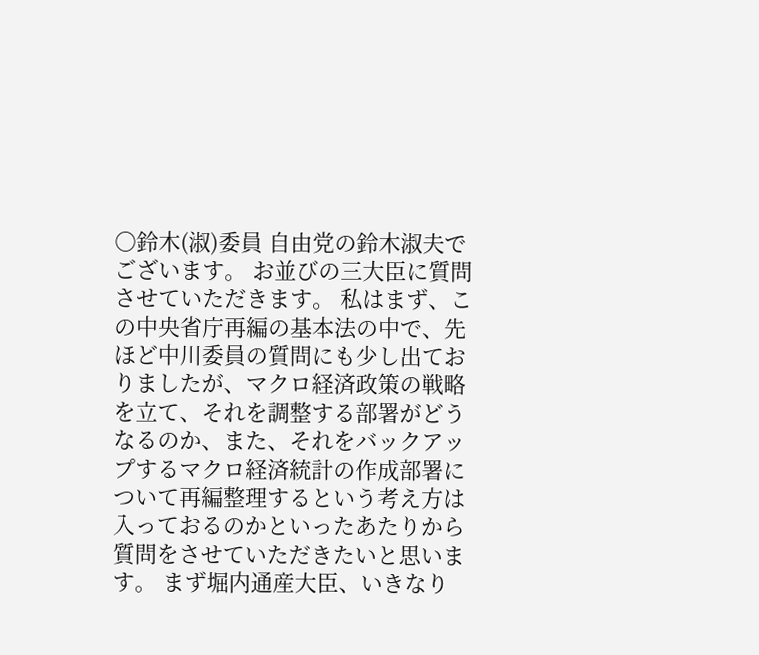○鈴木(淑)委員 自由党の鈴木淑夫でございます。 お並びの三大臣に質問させていただきます。 私はまず、この中央省庁再編の基本法の中で、先ほど中川委員の質問にも少し出ておりましたが、マクロ経済政策の戦略を立て、それを調整する部署がどうなるのか、また、それをバックアップするマクロ経済統計の作成部署について再編整理するという考え方は入っておるのかといったあたりから質問をさせていただきたいと思います。 まず堀内通産大臣、いきなり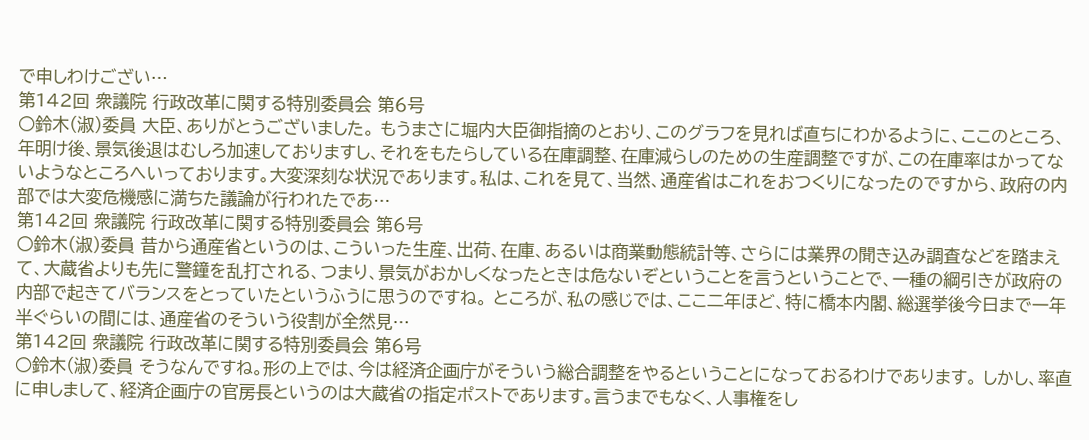で申しわけござい…
第142回 衆議院 行政改革に関する特別委員会 第6号
○鈴木(淑)委員 大臣、ありがとうございました。 もうまさに堀内大臣御指摘のとおり、このグラフを見れば直ちにわかるように、ここのところ、年明け後、景気後退はむしろ加速しておりますし、それをもたらしている在庫調整、在庫減らしのための生産調整ですが、この在庫率はかってないようなところへいっております。大変深刻な状況であります。私は、これを見て、当然、通産省はこれをおつくりになったのですから、政府の内部では大変危機感に満ちた議論が行われたであ…
第142回 衆議院 行政改革に関する特別委員会 第6号
○鈴木(淑)委員 昔から通産省というのは、こういった生産、出荷、在庫、あるいは商業動態統計等、さらには業界の聞き込み調査などを踏まえて、大蔵省よりも先に警鐘を乱打される、つまり、景気がおかしくなったときは危ないぞということを言うということで、一種の綱引きが政府の内部で起きてバランスをとっていたというふうに思うのですね。 ところが、私の感じでは、ここ二年ほど、特に橋本内閣、総選挙後今日まで一年半ぐらいの間には、通産省のそういう役割が全然見…
第142回 衆議院 行政改革に関する特別委員会 第6号
○鈴木(淑)委員 そうなんですね。形の上では、今は経済企画庁がそういう総合調整をやるということになっておるわけであります。 しかし、率直に申しまして、経済企画庁の官房長というのは大蔵省の指定ポストであります。言うまでもなく、人事権をし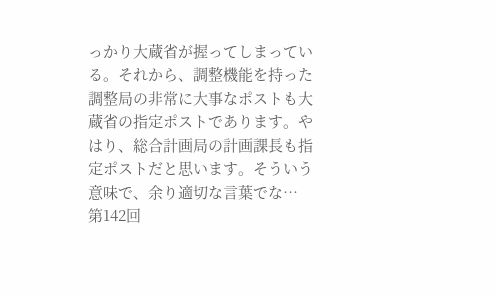っかり大蔵省が握ってしまっている。それから、調整機能を持った調整局の非常に大事なポストも大蔵省の指定ポストであります。やはり、総合計画局の計画課長も指定ポストだと思います。そういう意味で、余り適切な言葉でな…
第142回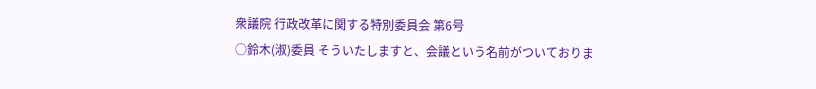衆議院 行政改革に関する特別委員会 第6号
○鈴木(淑)委員 そういたしますと、会議という名前がついておりま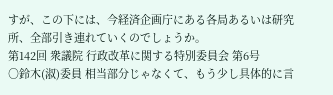すが、この下には、今経済企画庁にある各局あるいは研究所、全部引き連れていくのでしょうか。
第142回 衆議院 行政改革に関する特別委員会 第6号
○鈴木(淑)委員 相当部分じゃなくて、もう少し具体的に言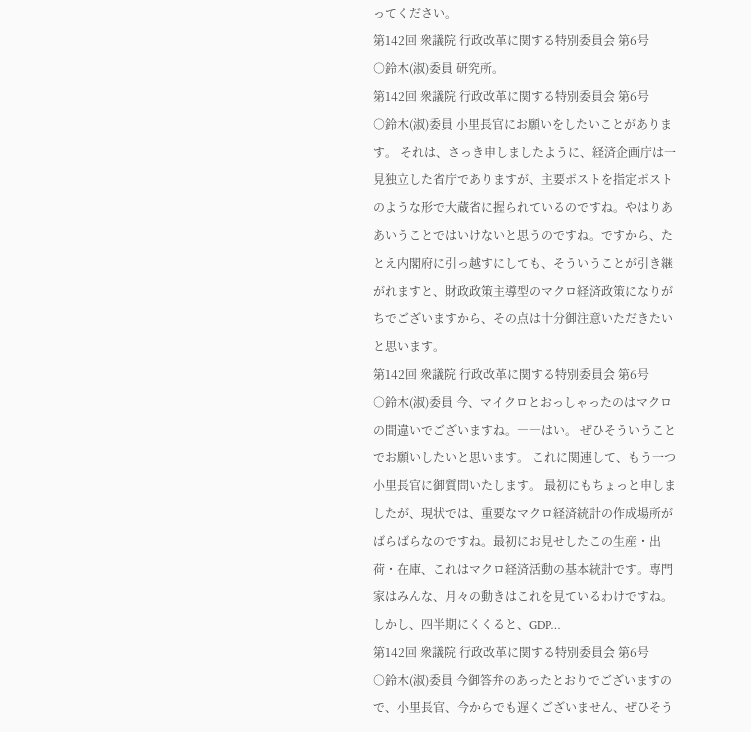ってください。
第142回 衆議院 行政改革に関する特別委員会 第6号
○鈴木(淑)委員 研究所。
第142回 衆議院 行政改革に関する特別委員会 第6号
○鈴木(淑)委員 小里長官にお願いをしたいことがあります。 それは、さっき申しましたように、経済企画庁は一見独立した省庁でありますが、主要ポストを指定ポストのような形で大蔵省に握られているのですね。やはりああいうことではいけないと思うのですね。ですから、たとえ内閣府に引っ越すにしても、そういうことが引き継がれますと、財政政策主導型のマクロ経済政策になりがちでございますから、その点は十分御注意いただきたいと思います。
第142回 衆議院 行政改革に関する特別委員会 第6号
○鈴木(淑)委員 今、マイクロとおっしゃったのはマクロの間違いでございますね。――はい。 ぜひそういうことでお願いしたいと思います。 これに関連して、もう一つ小里長官に御質問いたします。 最初にもちょっと申しましたが、現状では、重要なマクロ経済統計の作成場所がばらばらなのですね。最初にお見せしたこの生産・出荷・在庫、これはマクロ経済活動の基本統計です。専門家はみんな、月々の動きはこれを見ているわけですね。しかし、四半期にくくると、GDP…
第142回 衆議院 行政改革に関する特別委員会 第6号
○鈴木(淑)委員 今御答弁のあったとおりでございますので、小里長官、今からでも遅くございません、ぜひそう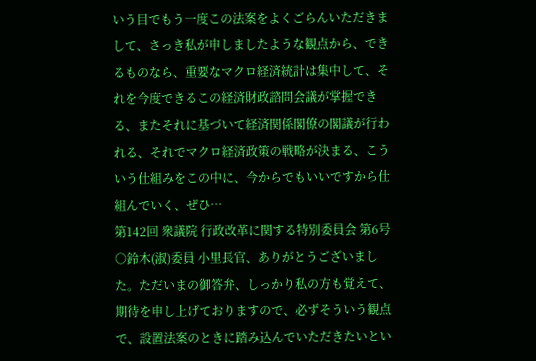いう目でもう一度この法案をよくごらんいただきまして、さっき私が申しましたような観点から、できるものなら、重要なマクロ経済統計は集中して、それを今度できるこの経済財政諮問会議が掌握できる、またそれに基づいて経済関係閣僚の閣議が行われる、それでマクロ経済政策の戦略が決まる、こういう仕組みをこの中に、今からでもいいですから仕組んでいく、ぜひ…
第142回 衆議院 行政改革に関する特別委員会 第6号
○鈴木(淑)委員 小里長官、ありがとうございました。ただいまの御答弁、しっかり私の方も覚えて、期待を申し上げておりますので、必ずそういう観点で、設置法案のときに踏み込んでいただきたいとい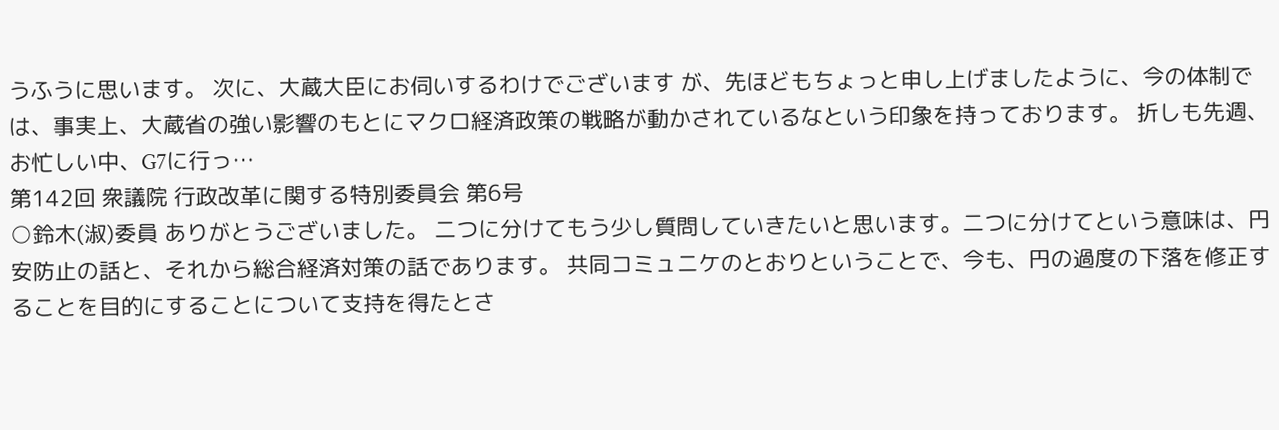うふうに思います。 次に、大蔵大臣にお伺いするわけでございます が、先ほどもちょっと申し上げましたように、今の体制では、事実上、大蔵省の強い影響のもとにマクロ経済政策の戦略が動かされているなという印象を持っております。 折しも先週、お忙しい中、G7に行っ…
第142回 衆議院 行政改革に関する特別委員会 第6号
○鈴木(淑)委員 ありがとうございました。 二つに分けてもう少し質問していきたいと思います。二つに分けてという意味は、円安防止の話と、それから総合経済対策の話であります。 共同コミュニケのとおりということで、今も、円の過度の下落を修正することを目的にすることについて支持を得たとさ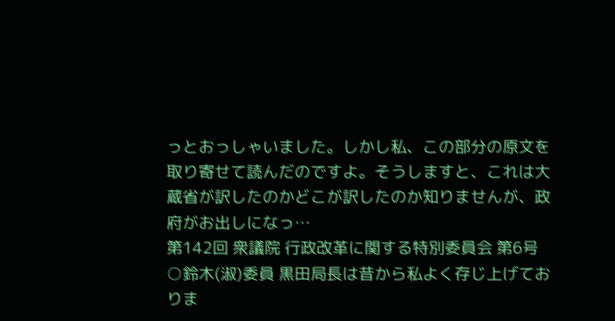っとおっしゃいました。しかし私、この部分の原文を取り寄せて読んだのですよ。そうしますと、これは大蔵省が訳したのかどこが訳したのか知りませんが、政府がお出しになっ…
第142回 衆議院 行政改革に関する特別委員会 第6号
○鈴木(淑)委員 黒田局長は昔から私よく存じ上げておりま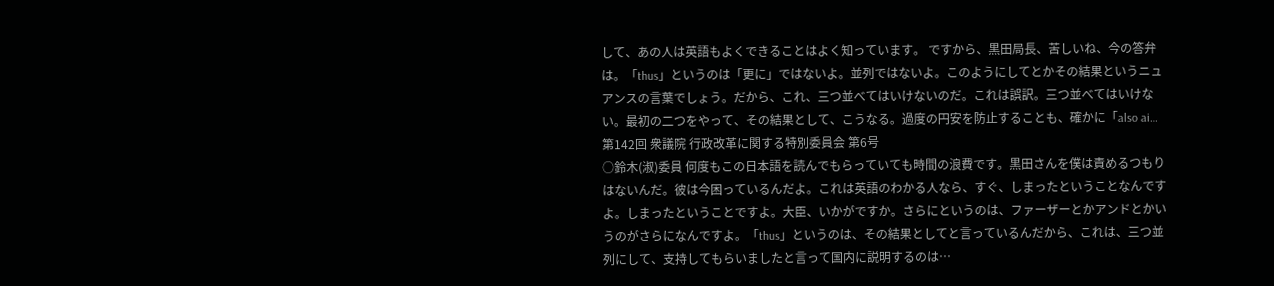して、あの人は英語もよくできることはよく知っています。 ですから、黒田局長、苦しいね、今の答弁は。「thus」というのは「更に」ではないよ。並列ではないよ。このようにしてとかその結果というニュアンスの言葉でしょう。だから、これ、三つ並べてはいけないのだ。これは誤訳。三つ並べてはいけない。最初の二つをやって、その結果として、こうなる。過度の円安を防止することも、確かに「also ai…
第142回 衆議院 行政改革に関する特別委員会 第6号
○鈴木(淑)委員 何度もこの日本語を読んでもらっていても時間の浪費です。黒田さんを僕は責めるつもりはないんだ。彼は今困っているんだよ。これは英語のわかる人なら、すぐ、しまったということなんですよ。しまったということですよ。大臣、いかがですか。さらにというのは、ファーザーとかアンドとかいうのがさらになんですよ。「thus」というのは、その結果としてと言っているんだから、これは、三つ並列にして、支持してもらいましたと言って国内に説明するのは…